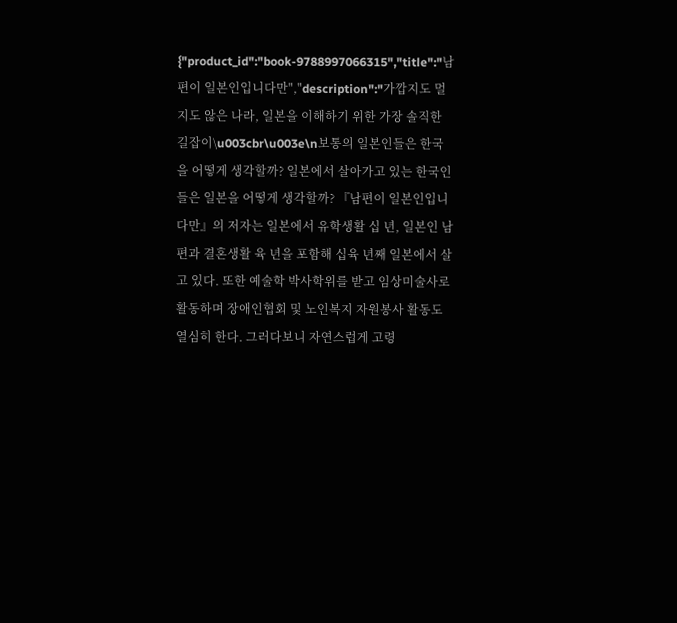{"product_id":"book-9788997066315","title":"남편이 일본인입니다만","description":"가깝지도 멀지도 않은 나라, 일본을 이해하기 위한 가장 솔직한 길잡이\u003cbr\u003e\n보통의 일본인들은 한국을 어떻게 생각할까? 일본에서 살아가고 있는 한국인들은 일본을 어떻게 생각할까? 『남편이 일본인입니다만』의 저자는 일본에서 유학생활 십 년, 일본인 남편과 결혼생활 육 년을 포함해 십육 년째 일본에서 살고 있다. 또한 예술학 박사학위를 받고 임상미술사로 활동하며 장애인협회 및 노인복지 자원봉사 활동도 열심히 한다. 그러다보니 자연스럽게 고령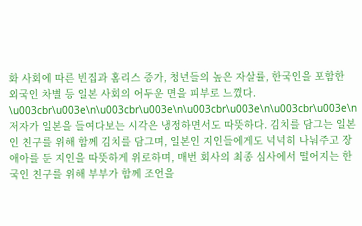화 사회에 따른 빈집과 홈리스 증가, 청년들의 높은 자살률, 한국인을 포함한 외국인 차별 등 일본 사회의 어두운 면을 피부로 느꼈다. \u003cbr\u003e\n\u003cbr\u003e\n\u003cbr\u003e\n\u003cbr\u003e\n저자가 일본을 들여다보는 시각은 냉정하면서도 따뜻하다. 김치를 담그는 일본인 친구를 위해 함께 김치를 담그며, 일본인 지인들에게도 넉넉히 나눠주고 장애아를 둔 지인을 따뜻하게 위로하며, 매번 회사의 최종 심사에서 떨어지는 한국인 친구를 위해 부부가 함께 조언을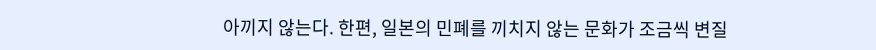아끼지 않는다. 한편, 일본의 민폐를 끼치지 않는 문화가 조금씩 변질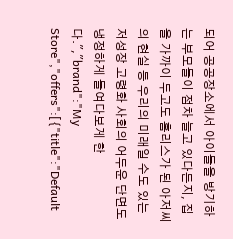되어 공공장소에서 아이들을 방기하는 부모들이 점차 늘고 있다든지, 집을 가까이 두고도 홈리스가 된 아저씨의 현실 등 우리의 미래일 수도 있는 저성장 고령화 사회의 어두운 단면도 냉정하게 들여다보게 한다.","brand":"My Store","offers":[{"title":"Default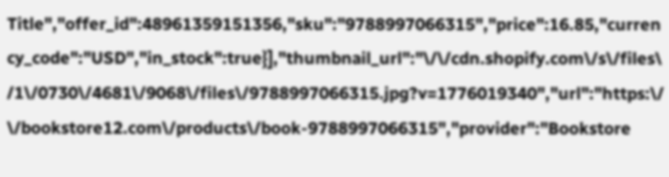Title","offer_id":48961359151356,"sku":"9788997066315","price":16.85,"currency_code":"USD","in_stock":true}],"thumbnail_url":"\/\/cdn.shopify.com\/s\/files\/1\/0730\/4681\/9068\/files\/9788997066315.jpg?v=1776019340","url":"https:\/\/bookstore12.com\/products\/book-9788997066315","provider":"Bookstore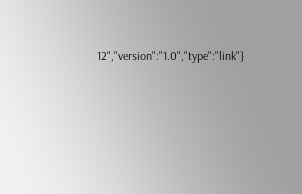12","version":"1.0","type":"link"}